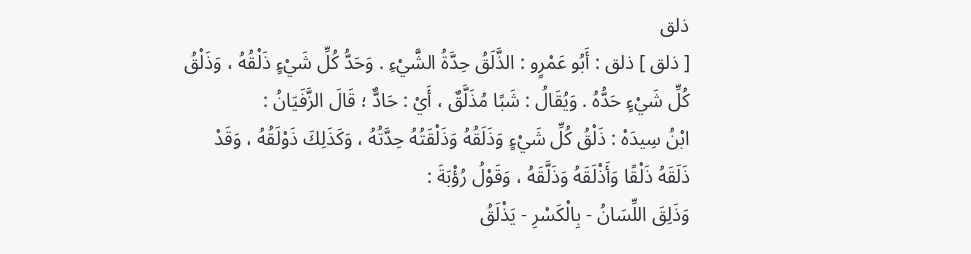ذلق
[ ذلق ] ذلق : أَبُو عَمْرٍو : الذَّلَقُ حِدَّةُ الشَّيْءِ . وَحَدُّ كُلِّ شَيْءٍ ذَلْقُهُ ، وَذَلْقُ كُلِّ شَيْءٍ حَدُّهُ . وَيُقَالُ : شَبًا مُذَلَّقٌ ، أَيْ : حَادٌّ ؛ قَالَ الزَّفَيَانُ :
ابْنُ سِيدَهْ : ذَلْقُ كُلِّ شَيْءٍ وَذَلَقُهُ وَذَلْقَتُهُ حِدَّتُهُ ، وَكَذَلِكَ ذَوْلَقُهُ ، وَقَدْ ذَلَقَهُ ذَلْقًا وَأَذْلَقَهُ وَذَلَّقَهُ ، وَقَوْلُ رُؤْبَةَ :
وَذَلِقَ اللِّسَانُ - بِالْكَسْرِ - يَذْلَقُ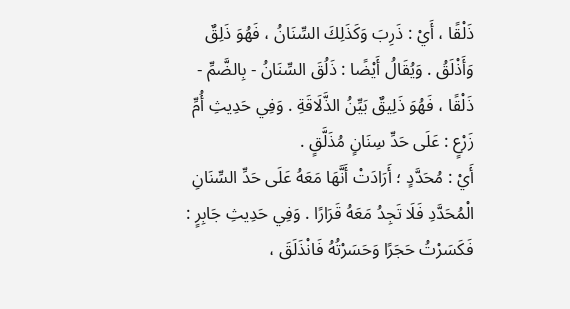ذَلْقًا ، أَيْ : ذَرِبَ وَكَذَلِكَ السِّنَانُ ، فَهُوَ ذَلِقٌ وَأَذْلَقُ . وَيُقَالُ أَيْضًا : ذَلُقَ السِّنَانُ - بِالضَّمِّ - ذَلْقًا ، فَهُوَ ذَلِيقٌ بَيِّنُ الذَّلَاقَةِ . وَفِي حَدِيثِ أُمِّ زَرْعٍ : عَلَى حَدِّ سِنَانٍ مُذَلَّقٍ .
أَيْ : مُحَدَّدٍ ؛ أَرَادَتْ أَنَّهَا مَعَهُ عَلَى حَدِّ السِّنَانِ الْمُحَدَّدِ فَلَا تَجِدُ مَعَهُ قَرَارًا . وَفِي حَدِيثِ جَابِرٍ : فَكَسَرْتُ حَجَرًا وَحَسَرْتُهُ فَانْذَلَقَ ،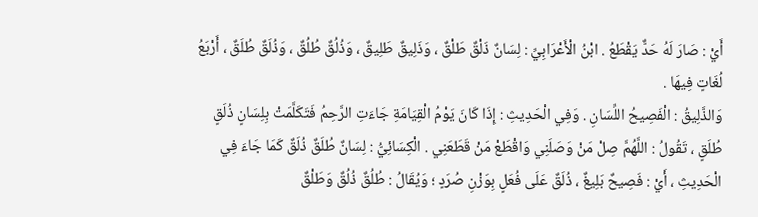أَيْ : صَارَ لَهُ حَدٌّ يَقْطَعُ . ابْنُ الْأَعْرَابِيِّ : لِسَانٌ ذَلْقٌ طَلْقٌ ، وَذَلِيقٌ طَلِيقٌ ، وَذُلُقٌ طُلُقٌ ، وَذُلَقٌ طُلَقٌ ، أَرْبَعُ لُغَاتٍ فِيهَا .
وَالذَّلِيقُ : الْفَصِيحُ اللِّسَانِ . وَفِي الْحَدِيثِ : إِذَا كَانَ يَوْمُ الْقِيَامَةِ جَاءَتِ الرَّحِمُ فَتَكَلَّمَتْ بِلِسَانٍ ذُلَقٍ طُلَقٍ ، تَقُولُ : اللَّهُمَّ صِلْ مَنْ وَصَلَنِي وَاقْطَعْ مَنْ قَطَعَنِي . الْكِسَائِيُّ : لِسَانٌ طُلَقٌ ذُلَقٌ كَمَا جَاءَ فِي الْحَدِيثِ ، أَيْ : فَصِيحٌ بَلِيغٌ ، ذُلَقٌ عَلَى فُعَلٍ بِوَزْنِ صُرَدٍ ؛ وَيُقَالُ : طُلُقٌ ذُلُقٌ وَطَلْقٌ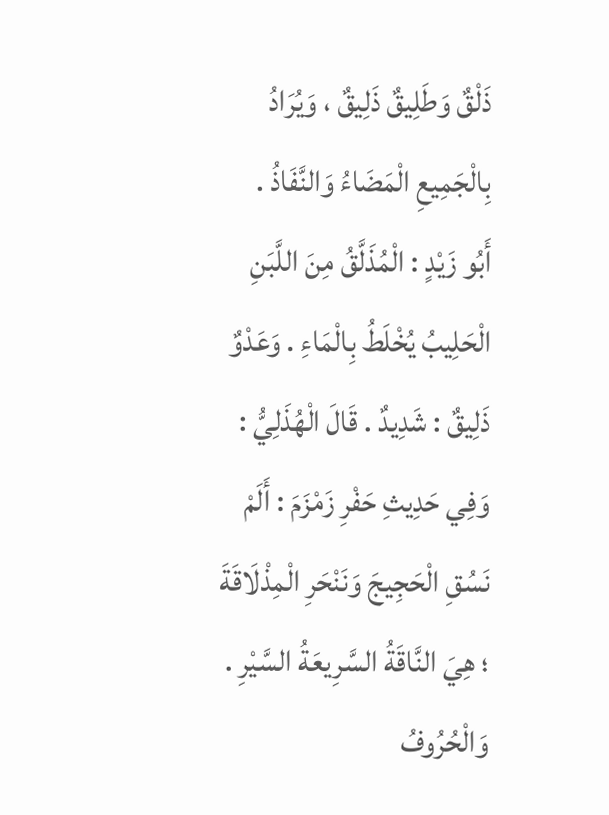ذَلْقٌ وَطَلِيقٌ ذَلِيقٌ ، وَيُرَادُ بِالْجَمِيعِ الْمَضَاءُ وَالنَّفَاذُ .
أَبُو زَيْدٍ : الْمُذَلَّقُ مِنَ اللَّبَنِ الْحَلِيبُ يُخْلَطُ بِالْمَاءِ . وَعَدْوٌ ذَلِيقٌ : شَدِيدٌ . قَالَ الْهُذَلِيُّ :
وَفِي حَدِيثِ حَفْرِ زَمْزَمَ : أَلَمْ نَسُقِ الْحَجِيجَ وَنَنْحَرِ الْمِذْلَاقَةَ ؛ هِيَ النَّاقَةُ السَّرِيعَةُ السَّيْرِ . وَالْحُرُوفُ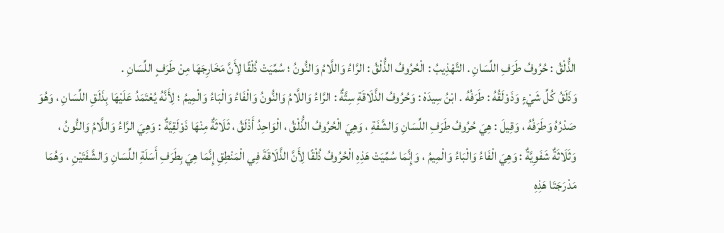الذُّلْقُ : حُرُوفُ طَرَفِ اللِّسَانِ . التَّهْذِيبُ : الْحُرُوفُ الذُّلْقُ : الرَّاءُ وَاللَّامُ وَالنُّونُ ؛ سُمِّيَتْ ذُلْقًا لِأَنَّ مَخَارِجَهَا مِنْ طَرَفٍ اللِّسَانِ .
وَذَلَقُ كُلِّ شَيْءٍ وَذَوْلَقُهُ : طَرَفُهُ . ابْنُ سِيدَهْ : وَحُرُوفُ الذَّلَاقَةِ سِتَّةٌ : الرَّاءُ وَاللَّامُ وَالنُّونُ وَالْفَاءُ وَالْبَاءُ وَالْمِيمُ ؛ لِأَنَّهُ يُعْتَمَدُ عَلَيْهَا بِذَلَقِ اللِّسَانِ ، وَهُوَ صَدْرُهُ وَطَرَفُهُ ، وَقِيلَ : هِيَ حُرُوفُ طَرَفِ اللِّسَانِ وَالشَّفَةِ ، وَهِيَ الْحُرُوفُ الذُّلْقُ ، الْوَاحِدُ أَذْلَقُ ، ثَلَاثَةٌ مِنْهَا ذَوْلَقِيَّةٌ : وَهِيَ الرَّاءُ وَاللَّامُ وَالنُّونُ ، وَثَلَاثَةٌ شَفَوِيَّةٌ : وَهِيَ الْفَاءُ وَالْبَاءُ وَالْمِيمُ ، وَإِنَّمَا سُمِّيَتْ هَذِهِ الْحُرُوفُ ذُلْقًا لِأَنَّ الذَّلَاقَةَ فِي الْمَنْطِقِ إِنَّمَا هِيَ بِطَرَفِ أَسَلَةِ اللِّسَانِ وَالشَّفَتَيْنِ ، وَهُمَا مَدْرَجَتَا هَذِهِ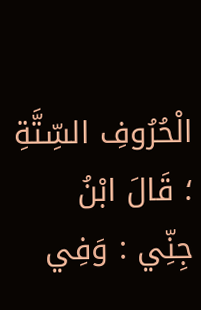الْحُرُوفِ السِّتَّةِ ؛ قَالَ ابْنُ جِنِّي : وَفِي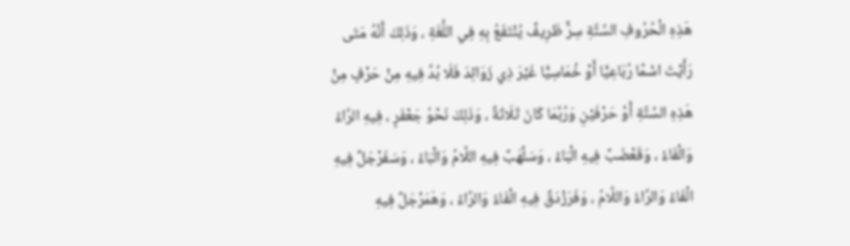هَذِهِ الْحُرُوفِ السِّتَّةِ سِرٌّ ظَرِيفٌ يُنْتَفَعُ بِهِ فِي اللُّغَةِ ، وَذَلِكَ أَنَّهُ مَتَى رَأَيْتَ اسْمًا رُبَاعِيًّا أَوْ خُمَاسِيًّا غَيْرَ ذِي زَوَائِدَ فَلَا بُدَّ فِيهِ مِنْ حَرْفٍ مِنْ هَذِهِ السِّتَّةِ أَوْ حَرْفَيْنِ وَرُبَّمَا كَانَ ثَلَاثَةٌ ، وَذَلِكَ نَحْوُ جَعْفَرٍ ، فِيهِ الرَّاءُ وَالْفَاءُ ، وَقَعْضَبٌ فِيهِ الْبَاءُ ، وَسَلْهَبٌ فِيهِ اللَّامُ وَالْبَاءُ ، وَسَفَرْجَلٌ فِيهِ الْفَاءُ وَالرَّاءُ وَاللَّامُ ، وَفَرَزْدَقٌ فِيهِ الْفَاءُ وَالرَّاءُ ، وَهَمَرْجَلٌ فِيهِ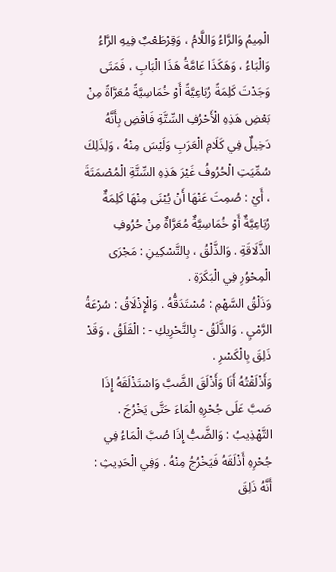الْمِيمُ وَالرَّاءُ وَاللَّامُ ، وَقِرْطَعْبٌ فِيهِ الرَّاءُ وَالْبَاءُ ، وَهَكَذَا عَامَّةُ هَذَا الْبَابِ ، فَمَتَى وَجَدْتَ كَلِمَةً رُبَاعِيَّةً أَوْ خُمَاسِيَّةً مُعَرَّاةً مِنْ بَعْضِ هَذِهِ الْأَحْرُفِ السِّتَّةِ فَاقْضِ بِأَنَّهُ دَخِيلٌ فِي كَلَامِ الْعَرَبِ وَلَيْسَ مِنْهُ ، وَلِذَلِكَ سُمِّيَتِ الْحُرُوفُ غَيْرَ هَذِهِ السِّتَّةِ الْمُصْمَتَةَ ، أَيْ : صُمِتَ عَنْهَا أَنْ يُبْنَى مِنْهَا كَلِمَةٌ رُبَاعِيَّةٌ أَوْ خُمَاسِيَّةٌ مُعَرَّاةٌ مِنْ حُرُوفِ الذَّلَاقَةِ . وَالذَّلْقُ ، بِالتَّسْكِينِ : مَجْرَى الْمِحْوُرِ فِي الْبَكَرَةِ .
وَذَلْقُ السَّهْمِ : مُسْتَدَقُّهُ . وَالْإِذْلَاقُ : سُرْعَةُ الرَّمْيِ . وَالذَّلَقُ - بِالتَّحْرِيكِ - : الْقَلَقُ ، وَقَدْ ذَلِقَ بِالْكَسْرِ .
وَأَذْلَقْتُهُ أَنَا وَأَذْلَقَ الضَّبَّ وَاسْتَذْلَقَهُ إِذَا صَبَّ عَلَى جُحْرِهِ الْمَاءَ حَتَّى يَخْرُجَ . التَّهْذِيبُ : وَالضَّبُّ إِذَا صُبَّ الْمَاءُ فِي جُحْرِهِ أَذْلَقَهُ فَيَخْرُجُ مِنْهُ . وَفِي الْحَدِيثِ : أَنَّهُ ذَلِقَ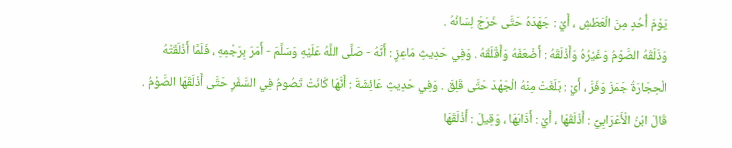يَوْمَ أُحُدٍ مِنَ الْعَطَشِ ، أَيْ : جَهَدَهُ حَتَّى خَرَجَ لِسَانُهُ .
وَذَلَقَهُ الصَّوْمُ وَغَيْرُهُ وَأَذْلَقَهُ : أَضْعَفَهُ وَأَقْلَقَهُ . وَفِي حَدِيثِ مَاعِزٍ : أَنَّهُ - صَلَّى اللَّهُ عَلَيْهِ وَسَلَّمَ - أَمَرَ بِرَجْمِهِ ، فَلَمَّا أَذْلَقَتْهُ الْحِجَارَةُ جَمَزَ وَفَرَّ ، أَيْ : بَلَغَتْ مِنْهُ الْجَهْدَ حَتَّى قَلِقَ . وَفِي حَدِيثِ عَائِشَةَ : أَنَّهَا كَانَتْ تَصُومُ فِي السَّفَرِ حَتَّى أَذْلَقَهَا الصَّوْمُ .
قَالَ ابْنُ الْأَعْرَابِيِّ : أَذْلَقَهَا ، أَيْ : أَذَابَهَا ، وَقِيلَ : أَذْلَقَهَا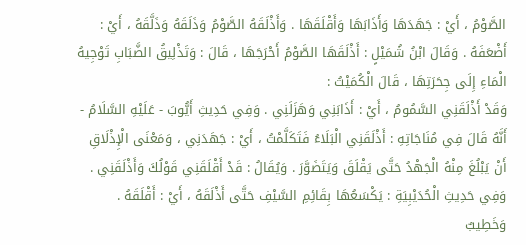الصَّوْمُ ، أَيْ : جَهَدَهَا وَأَذَابَهَا وَأَقْلَقَهَا . وَأَذْلَقَهُ الصَّوْمُ وَذَلَقَهُ وَذَلَّقَهُ ، أَيْ : أَضْعَفَهُ . وَقَالَ ابْنُ شُمَيْلٍ : أَذْلَقَهَا الصَّوْمُ أَحْرَجَهَا ، قَالَ : وَتَذْلِيقُ الضَّبَابِ تَوْجِيهُ الْمَاءِ إِلَى جِحَرَتِهَا ، قَالَ الْكُمَيْتُ :
وَقَدْ أَذْلَقَنِي السَّمُومُ ، أَيْ : أَذَابَنِي وَهَزَلَنِي . وَفِي حَدِيثِ أَيُّوبَ - عَلَيْهِ السَّلَامُ - أَنَّهُ قَالَ فِي مُنَاجَاتِهِ : أَذْلَقَنِي الْبَلَاءُ فَتَكَلَّمْتُ ، أَيْ : جَهَدَنِي ، وَمَعْنَى الْإِذْلَاقِ أَنْ يَبْلُغَ مِنْهُ الْجَهْدُ حَتَّى يَقْلَقَ وَيَتَضَوَّرَ . وَيُقَالُ : قَدْ أَقْلَقَنِي قَوْلُكَ وَأَذْلَقَنِي .
وَفِي حَدِيثِ الْحُدَيْبِيَةِ : يَكْسَعُهَا بِقَائِمِ السَّيْفِ حَتَّى أَذْلَقَهُ ، أَيْ : أَقْلَقَهُ . وَخَطِيبٌ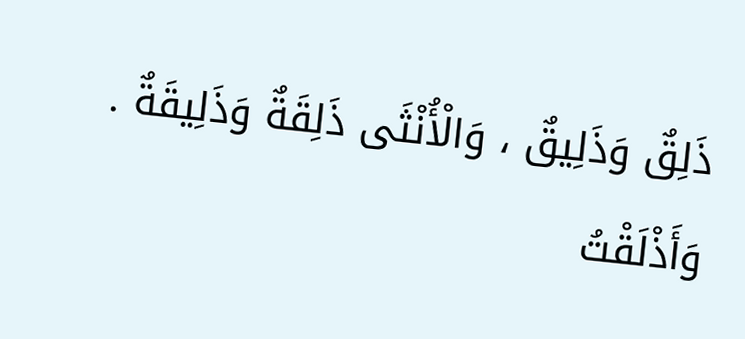ذَلِقٌ وَذَلِيقٌ ، وَالْأُنْثَى ذَلِقَةٌ وَذَلِيقَةٌ . وَأَذْلَقْتُ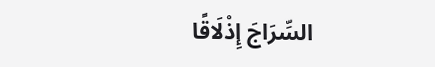السِّرَاجَ إِذْلَاقًا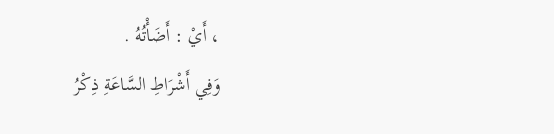، أَيْ : أَضَأْتُهُ .
وَفِي أَشْرَاطِ السَّاعَةِ ذِكْرُ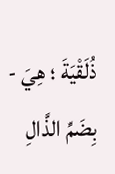ذُلَقْيَةَ ؛ هِيَ - بِضَمِّ الذَّالِ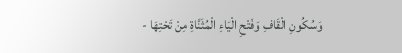وَسُكُونِ الْقَافِ وَفَتْحِ الْيَاءِ الْمُثَنَّاةِ مِنْ تَحْتِهَا -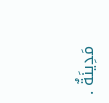مَدِينَةٌ .